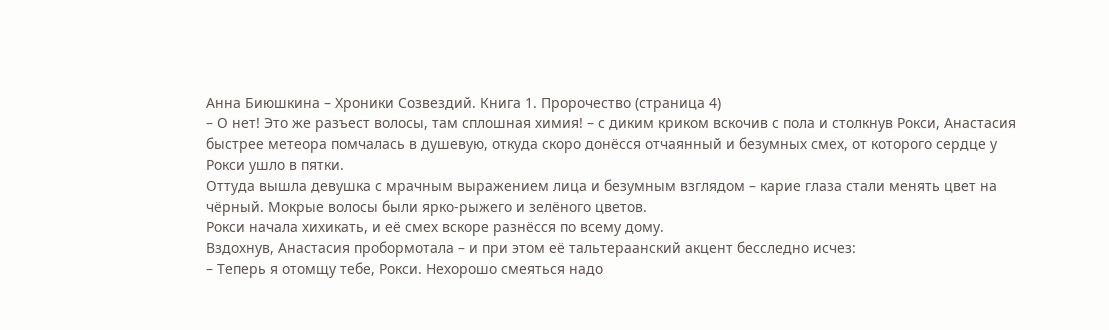Анна Биюшкина – Хроники Созвездий. Книга 1. Пророчество (страница 4)
– О нет! Это же разъест волосы, там сплошная химия! – с диким криком вскочив с пола и столкнув Рокси, Анастасия быстрее метеора помчалась в душевую, откуда скоро донёсся отчаянный и безумных смех, от которого сердце у Рокси ушло в пятки.
Оттуда вышла девушка с мрачным выражением лица и безумным взглядом – карие глаза стали менять цвет на чёрный. Мокрые волосы были ярко-рыжего и зелёного цветов.
Рокси начала хихикать, и её смех вскоре разнёсся по всему дому.
Вздохнув, Анастасия пробормотала – и при этом её тальтераанский акцент бесследно исчез:
– Теперь я отомщу тебе, Рокси. Нехорошо смеяться надо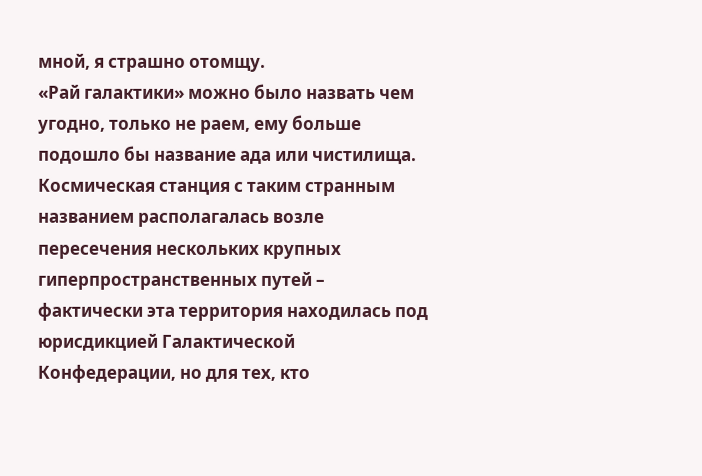мной, я страшно отомщу.
«Рай галактики» можно было назвать чем угодно, только не раем, ему больше подошло бы название ада или чистилища. Космическая станция с таким странным названием располагалась возле пересечения нескольких крупных гиперпространственных путей – фактически эта территория находилась под юрисдикцией Галактической Конфедерации, но для тех, кто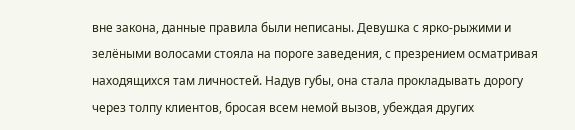вне закона, данные правила были неписаны. Девушка с ярко-рыжими и зелёными волосами стояла на пороге заведения, с презрением осматривая находящихся там личностей. Надув губы, она стала прокладывать дорогу через толпу клиентов, бросая всем немой вызов, убеждая других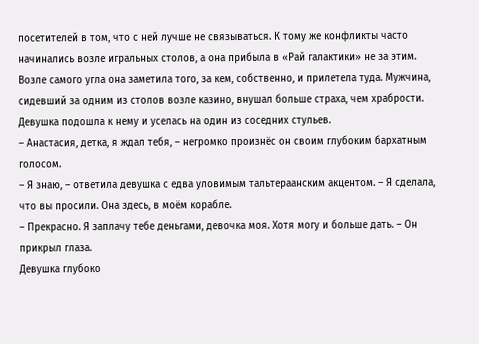посетителей в том, что с ней лучше не связываться. К тому же конфликты часто начинались возле игральных столов, а она прибыла в «Рай галактики» не за этим.
Возле самого угла она заметила того, за кем, собственно, и прилетела туда. Мужчина, сидевший за одним из столов возле казино, внушал больше страха, чем храбрости. Девушка подошла к нему и уселась на один из соседних стульев.
– Анастасия, детка, я ждал тебя, – негромко произнёс он своим глубоким бархатным голосом.
– Я знаю, – ответила девушка с едва уловимым тальтераанским акцентом. – Я сделала, что вы просили. Она здесь, в моём корабле.
– Прекрасно. Я заплачу тебе деньгами, девочка моя. Хотя могу и больше дать. – Он прикрыл глаза.
Девушка глубоко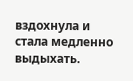вздохнула и стала медленно выдыхать.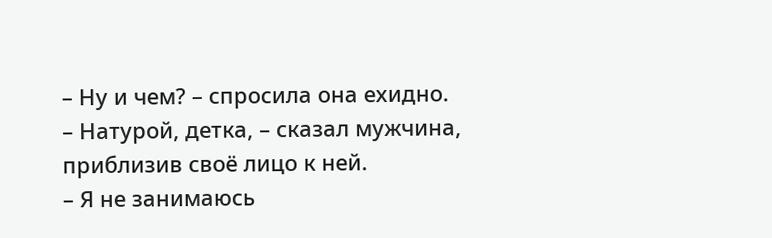– Ну и чем? – спросила она ехидно.
– Натурой, детка, – сказал мужчина, приблизив своё лицо к ней.
– Я не занимаюсь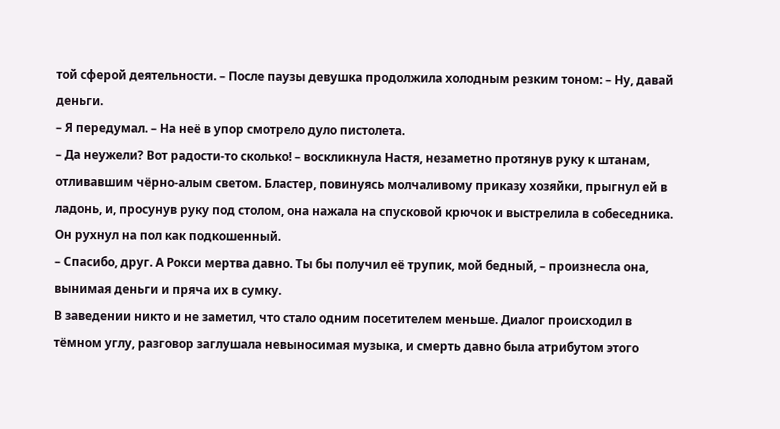той сферой деятельности. – После паузы девушка продолжила холодным резким тоном: – Ну, давай деньги.
– Я передумал. – На неё в упор смотрело дуло пистолета.
– Да неужели? Вот радости-то сколько! – воскликнула Настя, незаметно протянув руку к штанам, отливавшим чёрно-алым светом. Бластер, повинуясь молчаливому приказу хозяйки, прыгнул ей в ладонь, и, просунув руку под столом, она нажала на спусковой крючок и выстрелила в собеседника. Он рухнул на пол как подкошенный.
– Спасибо, друг. А Рокси мертва давно. Ты бы получил её трупик, мой бедный, – произнесла она, вынимая деньги и пряча их в сумку.
В заведении никто и не заметил, что стало одним посетителем меньше. Диалог происходил в тёмном углу, разговор заглушала невыносимая музыка, и смерть давно была атрибутом этого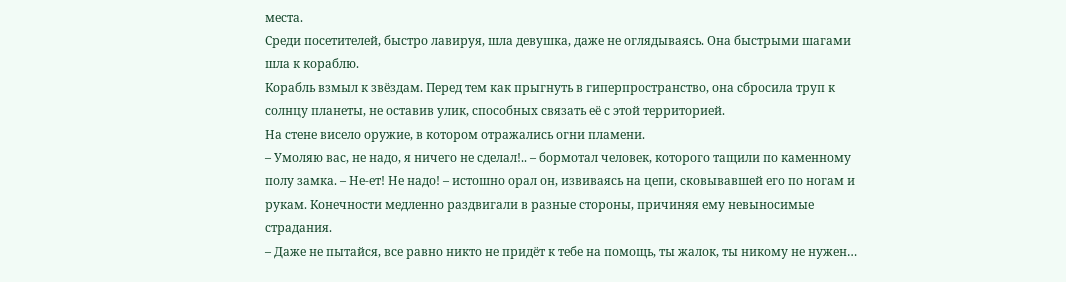места.
Среди посетителей, быстро лавируя, шла девушка, даже не оглядываясь. Она быстрыми шагами шла к кораблю.
Корабль взмыл к звёздам. Перед тем как прыгнуть в гиперпространство, она сбросила труп к солнцу планеты, не оставив улик, способных связать её с этой территорией.
На стене висело оружие, в котором отражались огни пламени.
– Умоляю вас, не надо, я ничего не сделал!.. – бормотал человек, которого тащили по каменному полу замка. – Не-ет! Не надо! – истошно орал он, извиваясь на цепи, сковывавшей его по ногам и рукам. Конечности медленно раздвигали в разные стороны, причиняя ему невыносимые страдания.
– Даже не пытайся, все равно никто не придёт к тебе на помощь, ты жалок, ты никому не нужен…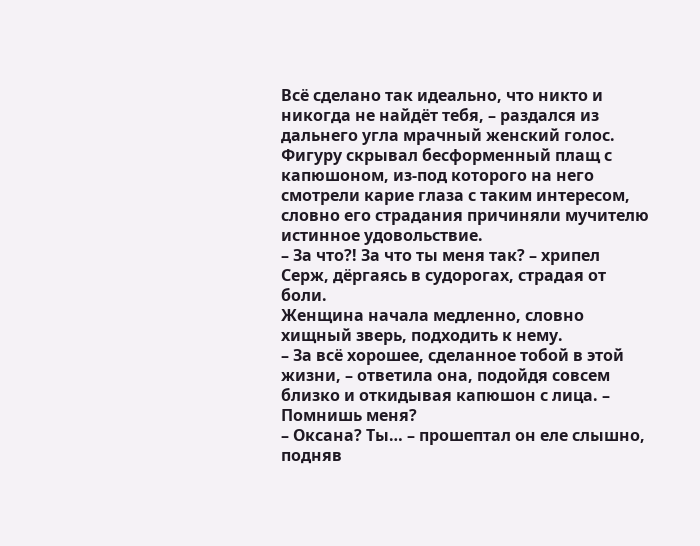Всё сделано так идеально, что никто и никогда не найдёт тебя, – раздался из дальнего угла мрачный женский голос. Фигуру скрывал бесформенный плащ с капюшоном, из-под которого на него смотрели карие глаза с таким интересом, словно его страдания причиняли мучителю истинное удовольствие.
– За что?! За что ты меня так? – хрипел Серж, дёргаясь в судорогах, страдая от боли.
Женщина начала медленно, словно хищный зверь, подходить к нему.
– За всё хорошее, сделанное тобой в этой жизни, – ответила она, подойдя совсем близко и откидывая капюшон с лица. – Помнишь меня?
– Оксана? Ты… – прошептал он еле слышно, подняв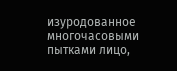изуродованное многочасовыми пытками лицо,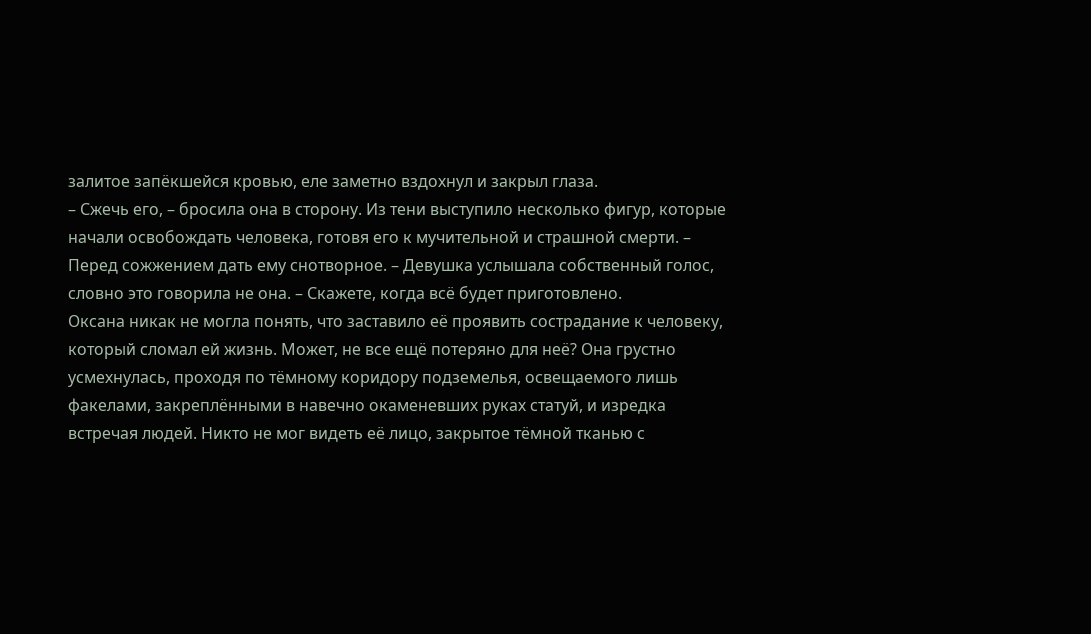залитое запёкшейся кровью, еле заметно вздохнул и закрыл глаза.
– Сжечь его, – бросила она в сторону. Из тени выступило несколько фигур, которые начали освобождать человека, готовя его к мучительной и страшной смерти. – Перед сожжением дать ему снотворное. – Девушка услышала собственный голос, словно это говорила не она. – Скажете, когда всё будет приготовлено.
Оксана никак не могла понять, что заставило её проявить сострадание к человеку, который сломал ей жизнь. Может, не все ещё потеряно для неё? Она грустно усмехнулась, проходя по тёмному коридору подземелья, освещаемого лишь факелами, закреплёнными в навечно окаменевших руках статуй, и изредка встречая людей. Никто не мог видеть её лицо, закрытое тёмной тканью с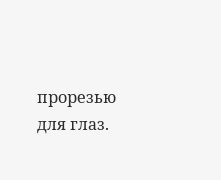прорезью для глаз.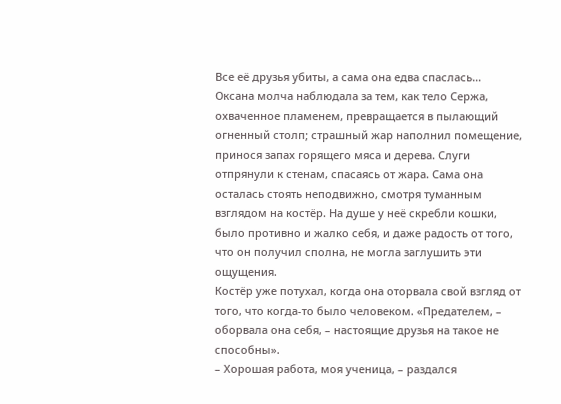Все её друзья убиты, а сама она едва спаслась…
Оксана молча наблюдала за тем, как тело Сержа, охваченное пламенем, превращается в пылающий огненный столп; страшный жар наполнил помещение, принося запах горящего мяса и дерева. Слуги отпрянули к стенам, спасаясь от жара. Сама она осталась стоять неподвижно, смотря туманным взглядом на костёр. На душе у неё скребли кошки, было противно и жалко себя, и даже радость от того, что он получил сполна, не могла заглушить эти ощущения.
Костёр уже потухал, когда она оторвала свой взгляд от того, что когда-то было человеком. «Предателем, – оборвала она себя, – настоящие друзья на такое не способны».
– Хорошая работа, моя ученица, – раздался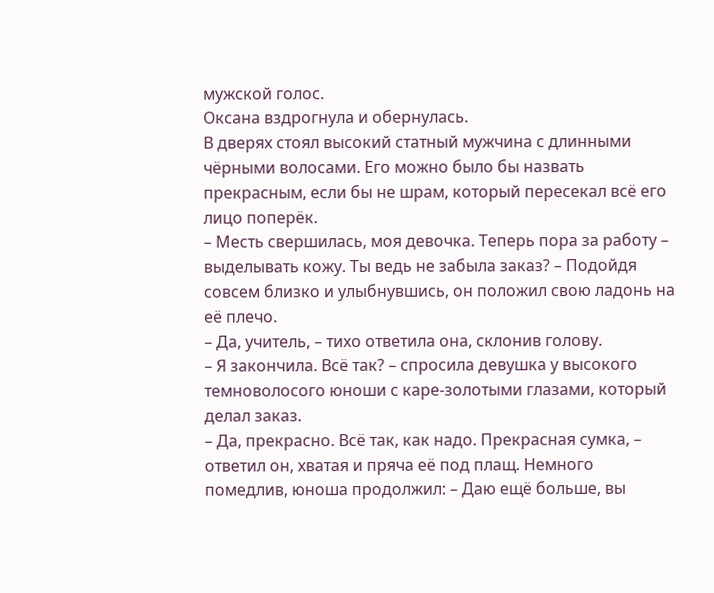мужской голос.
Оксана вздрогнула и обернулась.
В дверях стоял высокий статный мужчина с длинными чёрными волосами. Его можно было бы назвать прекрасным, если бы не шрам, который пересекал всё его лицо поперёк.
– Месть свершилась, моя девочка. Теперь пора за работу – выделывать кожу. Ты ведь не забыла заказ? – Подойдя совсем близко и улыбнувшись, он положил свою ладонь на её плечо.
– Да, учитель, – тихо ответила она, склонив голову.
– Я закончила. Всё так? – спросила девушка у высокого темноволосого юноши с каре-золотыми глазами, который делал заказ.
– Да, прекрасно. Всё так, как надо. Прекрасная сумка, – ответил он, хватая и пряча её под плащ. Немного помедлив, юноша продолжил: – Даю ещё больше, вы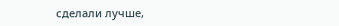сделали лучше,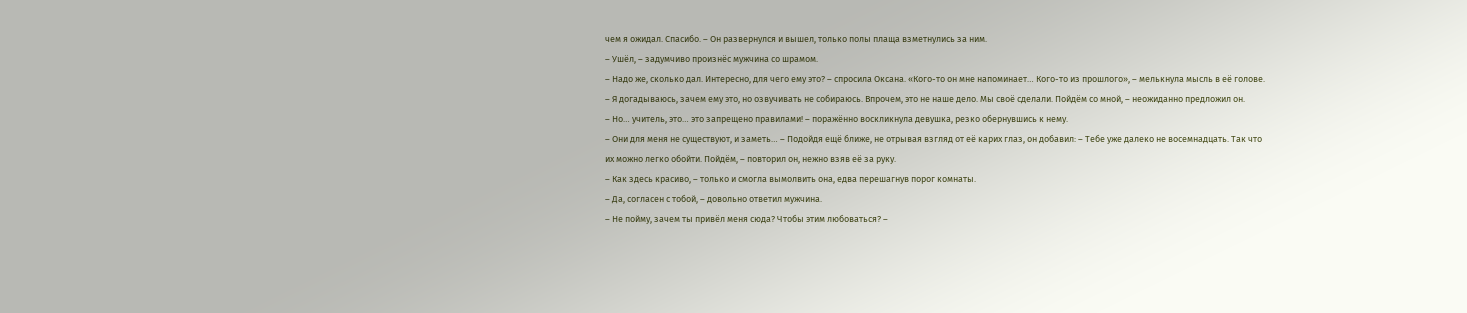чем я ожидал. Спасибо. – Он развернулся и вышел, только полы плаща взметнулись за ним.
– Ушёл, – задумчиво произнёс мужчина со шрамом.
– Надо же, сколько дал. Интересно, для чего ему это? – спросила Оксана. «Кого-то он мне напоминает… Кого-то из прошлого», – мелькнула мысль в её голове.
– Я догадываюсь, зачем ему это, но озвучивать не собираюсь. Впрочем, это не наше дело. Мы своё сделали. Пойдём со мной, – неожиданно предложил он.
– Но… учитель, это… это запрещено правилами! – поражённо воскликнула девушка, резко обернувшись к нему.
– Они для меня не существуют, и заметь… – Подойдя ещё ближе, не отрывая взгляд от её карих глаз, он добавил: – Тебе уже далеко не восемнадцать. Так что их можно легко обойти. Пойдём, – повторил он, нежно взяв её за руку.
– Как здесь красиво, – только и смогла вымолвить она, едва перешагнув порог комнаты.
– Да, согласен с тобой, – довольно ответил мужчина.
– Не пойму, зачем ты привёл меня сюда? Чтобы этим любоваться? –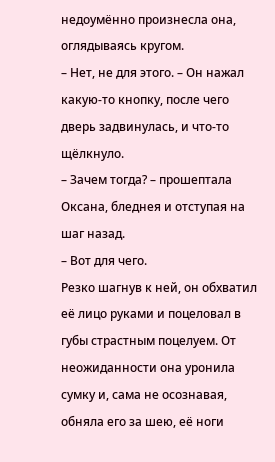недоумённо произнесла она, оглядываясь кругом.
– Нет, не для этого. – Он нажал какую-то кнопку, после чего дверь задвинулась, и что-то щёлкнуло.
– Зачем тогда? – прошептала Оксана, бледнея и отступая на шаг назад.
– Вот для чего.
Резко шагнув к ней, он обхватил её лицо руками и поцеловал в губы страстным поцелуем. От неожиданности она уронила сумку и, сама не осознавая, обняла его за шею, её ноги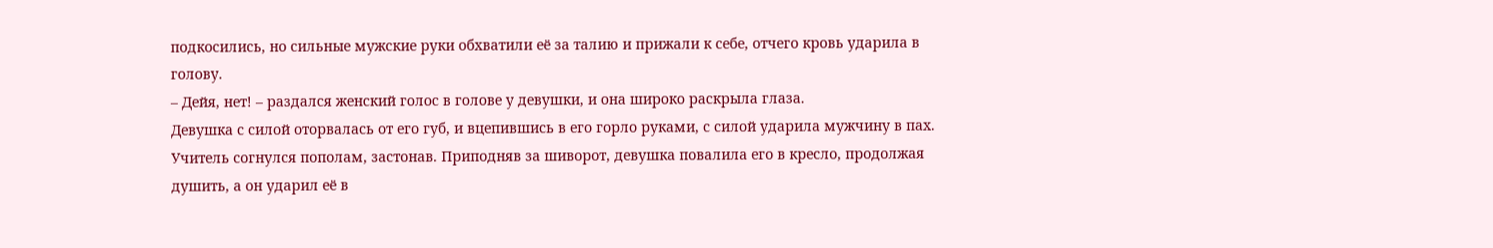подкосились, но сильные мужские руки обхватили её за талию и прижали к себе, отчего кровь ударила в голову.
– Дейя, нет! – раздался женский голос в голове у девушки, и она широко раскрыла глаза.
Девушка с силой оторвалась от его губ, и вцепившись в его горло руками, с силой ударила мужчину в пах. Учитель согнулся пополам, застонав. Приподняв за шиворот, девушка повалила его в кресло, продолжая душить, а он ударил её в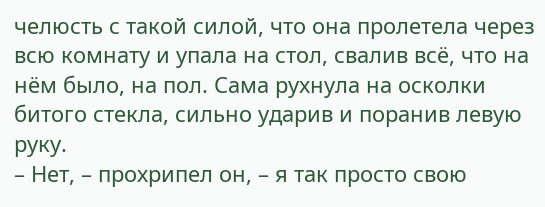челюсть с такой силой, что она пролетела через всю комнату и упала на стол, свалив всё, что на нём было, на пол. Сама рухнула на осколки битого стекла, сильно ударив и поранив левую руку.
– Нет, – прохрипел он, – я так просто свою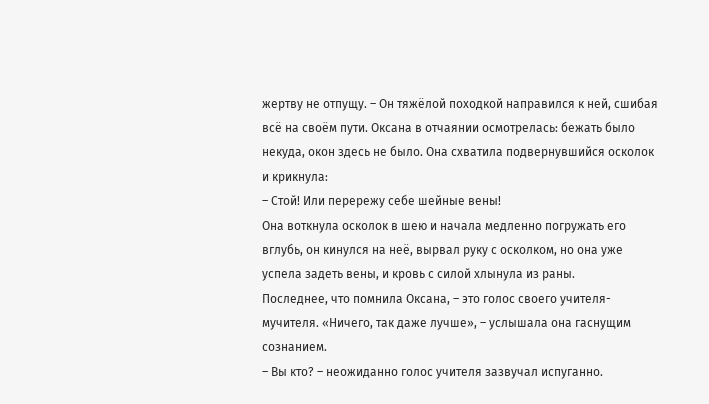жертву не отпущу. – Он тяжёлой походкой направился к ней, сшибая всё на своём пути. Оксана в отчаянии осмотрелась: бежать было некуда, окон здесь не было. Она схватила подвернувшийся осколок и крикнула:
– Стой! Или перережу себе шейные вены!
Она воткнула осколок в шею и начала медленно погружать его вглубь, он кинулся на неё, вырвал руку с осколком, но она уже успела задеть вены, и кровь с силой хлынула из раны.
Последнее, что помнила Оксана, – это голос своего учителя-мучителя. «Ничего, так даже лучше», – услышала она гаснущим сознанием.
– Вы кто? – неожиданно голос учителя зазвучал испуганно.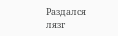Раздался лязг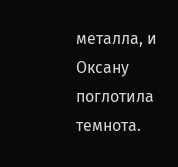металла, и Оксану поглотила темнота.